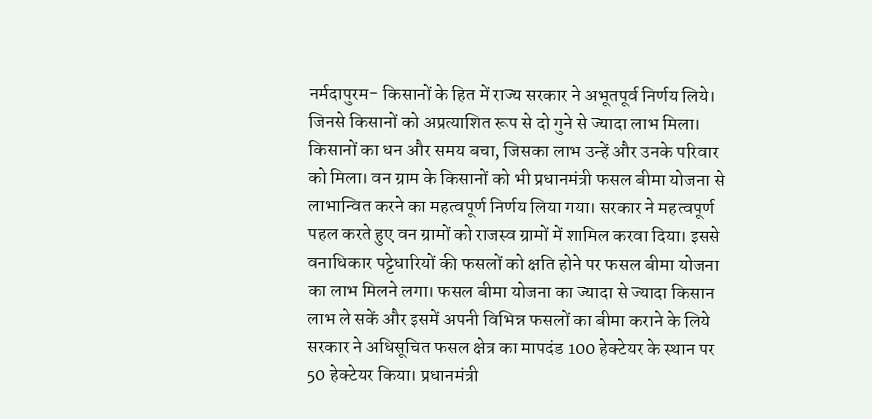नर्मदापुरम- किसानों के हित में राज्य सरकार ने अभूतपूर्व निर्णय लिये। जिनसे किसानों को अप्रत्याशित रूप से दो गुने से ज्यादा लाभ मिला। किसानों का धन और समय बचा, जिसका लाभ उन्हें और उनके परिवार को मिला। वन ग्राम के किसानों को भी प्रधानमंत्री फसल बीमा योजना से लाभान्वित करने का महत्वपूर्ण निर्णय लिया गया। सरकार ने महत्वपूर्ण पहल करते हुए वन ग्रामों को राजस्व ग्रामों में शामिल करवा दिया। इससे वनाधिकार पट्टेधारियों की फसलों को क्षति होने पर फसल बीमा योजना का लाभ मिलने लगा। फसल बीमा योजना का ज्यादा से ज्यादा किसान लाभ ले सकें और इसमें अपनी विभिन्न फसलों का बीमा कराने के लिये सरकार ने अधिसूचित फसल क्षेत्र का मापदंड 100 हेक्टेयर के स्थान पर 50 हेक्टेयर किया। प्रधानमंत्री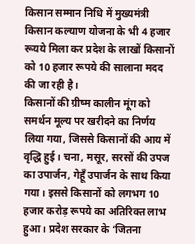किसान सम्मान निधि में मुख्यमंत्री किसान कल्याण योजना के भी 4 हजार रूयये मिला कर प्रदेश के लाखों किसानों को 10 हजार रूपये की सालाना मदद की जा रही है।
किसानों की ग्रीष्म कालीन मूंग को समर्थन मूल्य पर खरीदने का निर्णय लिया गया, जिससे किसानों की आय में वृद्धि हुई। चना, मसूर, सरसों की उपज का उपार्जन, गेहूँ उपार्जन के साथ किया गया। इससे किसानों को लगभग 10 हजार करोड़ रूपये का अतिरिक्त लाभ हुआ। प्रदेश सरकार के ‘जितना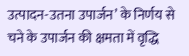उत्पादन-उतना उपार्जन’ के निर्णय से चने के उपार्जन की क्षमता में वृद्धि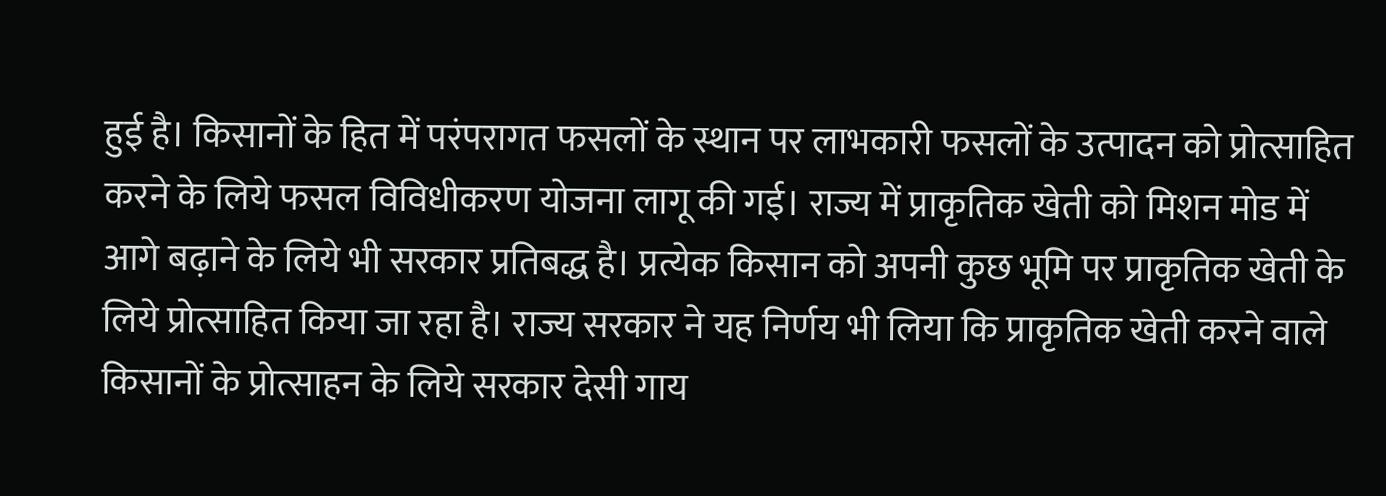हुई है। किसानों के हित में परंपरागत फसलों के स्थान पर लाभकारी फसलों के उत्पादन को प्रोत्साहित करने के लिये फसल विविधीकरण योजना लागू की गई। राज्य में प्राकृतिक खेती को मिशन मोड में आगे बढ़ाने के लिये भी सरकार प्रतिबद्ध है। प्रत्येक किसान को अपनी कुछ भूमि पर प्राकृतिक खेती के लिये प्रोत्साहित किया जा रहा है। राज्य सरकार ने यह निर्णय भी लिया कि प्राकृतिक खेती करने वाले किसानों के प्रोत्साहन के लिये सरकार देसी गाय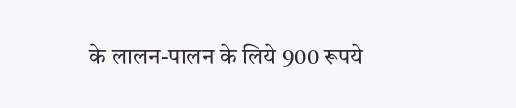के लालन-पालन के लिये 900 रूपये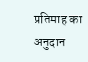प्रतिमाह का अनुदान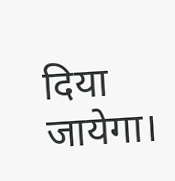दिया जायेगा।